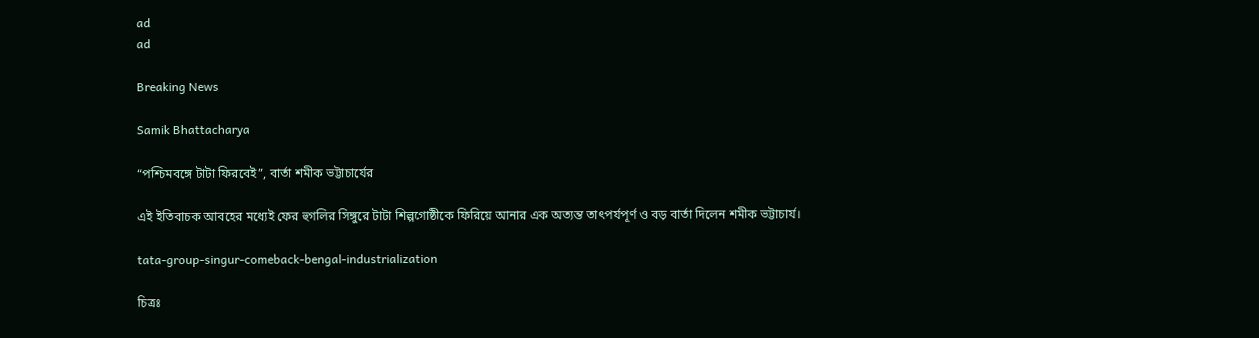ad
ad

Breaking News

Samik Bhattacharya

“পশ্চিমবঙ্গে টাটা ফিরবেই”, বার্তা শমীক ভট্টাচার্যের

এই ইতিবাচক আবহের মধ্যেই ফের হুগলির সিঙ্গুরে টাটা শিল্পগোষ্ঠীকে ফিরিয়ে আনার এক অত্যন্ত তাৎপর্যপূর্ণ ও বড় বার্তা দিলেন শমীক ভট্টাচার্য।

tata-group-singur-comeback-bengal-industrialization

চিত্রঃ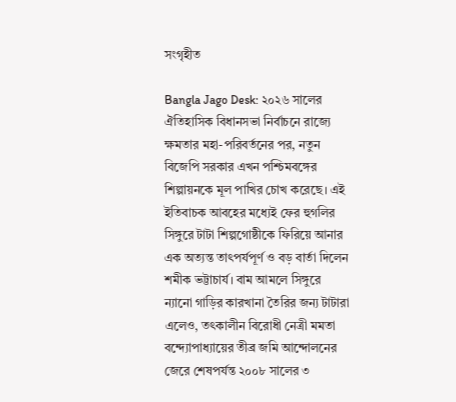সংগৃহীত

Bangla Jago Desk: ২০২৬ সালের ঐতিহাসিক বিধানসভা নির্বাচনে রাজ্যে ক্ষমতার মহা-পরিবর্তনের পর, নতুন বিজেপি সরকার এখন পশ্চিমবঙ্গের শিল্পায়নকে মূল পাখির চোখ করেছে। এই ইতিবাচক আবহের মধ্যেই ফের হুগলির সিঙ্গুরে টাটা শিল্পগোষ্ঠীকে ফিরিয়ে আনার এক অত্যন্ত তাৎপর্যপূর্ণ ও বড় বার্তা দিলেন শমীক ভট্টাচার্য। বাম আমলে সিঙ্গুরে ন্যানো গাড়ির কারখানা তৈরির জন্য টাটারা এলেও, তৎকালীন বিরোধী নেত্রী মমতা বন্দ্যোপাধ্যায়ের তীব্র জমি আন্দোলনের জেরে শেষপর্যন্ত ২০০৮ সালের ৩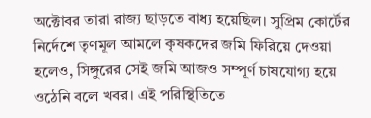অক্টোবর তারা রাজ্য ছাড়তে বাধ্য হয়েছিল। সুপ্রিম কোর্টের নির্দেশে তৃণমূল আমলে কৃষকদের জমি ফিরিয়ে দেওয়া হলেও, সিঙ্গুরের সেই জমি আজও সম্পূর্ণ চাষযোগ্য হয়ে ওঠেনি বলে খবর। এই পরিস্থিতিতে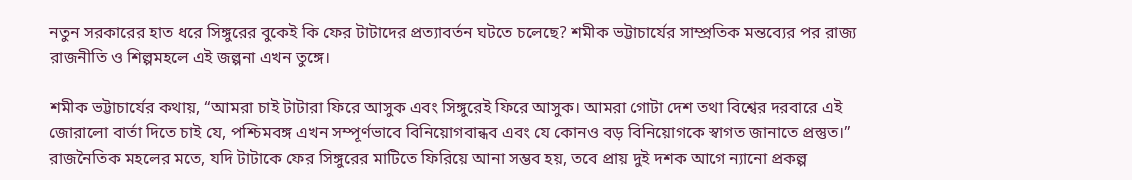নতুন সরকারের হাত ধরে সিঙ্গুরের বুকেই কি ফের টাটাদের প্রত্যাবর্তন ঘটতে চলেছে? শমীক ভট্টাচার্যের সাম্প্রতিক মন্তব্যের পর রাজ্য রাজনীতি ও শিল্পমহলে এই জল্পনা এখন তুঙ্গে।

শমীক ভট্টাচার্যের কথায়, “আমরা চাই টাটারা ফিরে আসুক এবং সিঙ্গুরেই ফিরে আসুক। আমরা গোটা দেশ তথা বিশ্বের দরবারে এই জোরালো বার্তা দিতে চাই যে, পশ্চিমবঙ্গ এখন সম্পূর্ণভাবে বিনিয়োগবান্ধব এবং যে কোনও বড় বিনিয়োগকে স্বাগত জানাতে প্রস্তুত।” রাজনৈতিক মহলের মতে, যদি টাটাকে ফের সিঙ্গুরের মাটিতে ফিরিয়ে আনা সম্ভব হয়, তবে প্রায় দুই দশক আগে ন্যানো প্রকল্প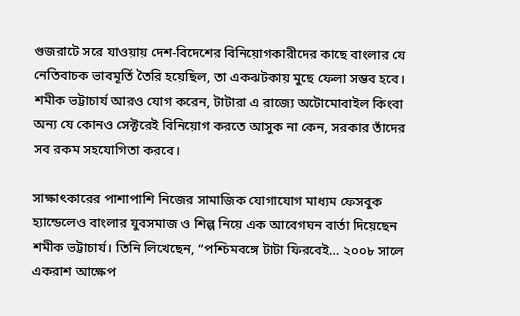গুজরাটে সরে যাওয়ায় দেশ-বিদেশের বিনিয়োগকারীদের কাছে বাংলার যে নেতিবাচক ভাবমূর্তি তৈরি হয়েছিল, তা একঝটকায় মুছে ফেলা সম্ভব হবে। শমীক ভট্টাচার্য আরও যোগ করেন, টাটারা এ রাজ্যে অটোমোবাইল কিংবা অন্য যে কোনও সেক্টরেই বিনিয়োগ করতে আসুক না কেন, সরকার তাঁদের সব রকম সহযোগিতা করবে।

সাক্ষাৎকারের পাশাপাশি নিজের সামাজিক যোগাযোগ মাধ্যম ফেসবুক হ্যান্ডেলেও বাংলার যুবসমাজ ও শিল্প নিয়ে এক আবেগঘন বার্তা দিয়েছেন শমীক ভট্টাচার্য। তিনি লিখেছেন, “পশ্চিমবঙ্গে টাটা ফিরবেই… ২০০৮ সালে একরাশ আক্ষেপ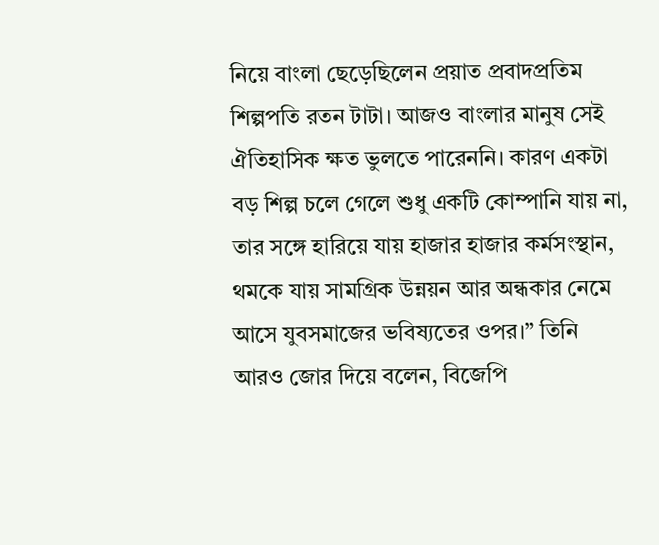নিয়ে বাংলা ছেড়েছিলেন প্রয়াত প্রবাদপ্রতিম শিল্পপতি রতন টাটা। আজও বাংলার মানুষ সেই ঐতিহাসিক ক্ষত ভুলতে পারেননি। কারণ একটা বড় শিল্প চলে গেলে শুধু একটি কোম্পানি যায় না, তার সঙ্গে হারিয়ে যায় হাজার হাজার কর্মসংস্থান, থমকে যায় সামগ্রিক উন্নয়ন আর অন্ধকার নেমে আসে যুবসমাজের ভবিষ্যতের ওপর।” তিনি আরও জোর দিয়ে বলেন, বিজেপি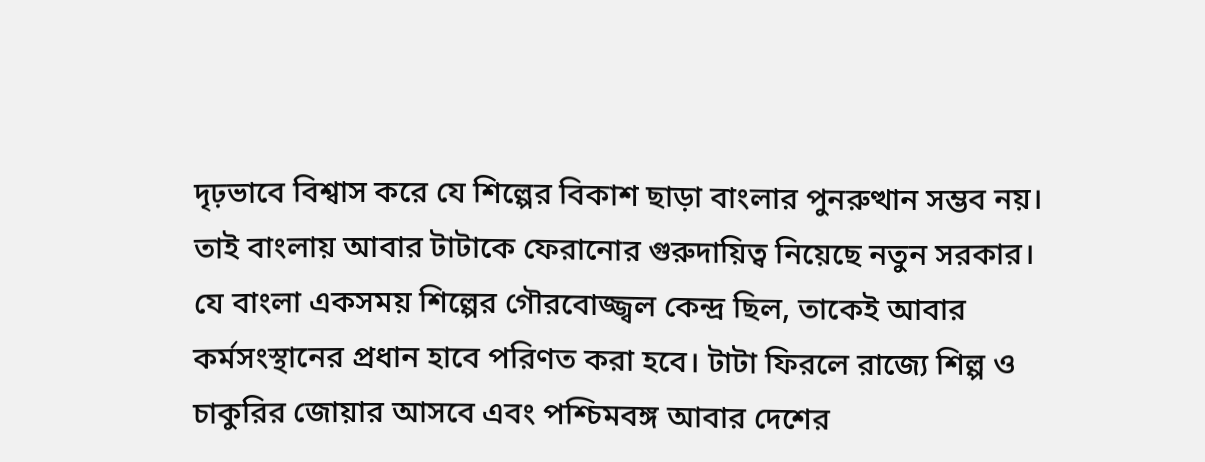দৃঢ়ভাবে বিশ্বাস করে যে শিল্পের বিকাশ ছাড়া বাংলার পুনরুত্থান সম্ভব নয়। তাই বাংলায় আবার টাটাকে ফেরানোর গুরুদায়িত্ব নিয়েছে নতুন সরকার। যে বাংলা একসময় শিল্পের গৌরবোজ্জ্বল কেন্দ্র ছিল, তাকেই আবার কর্মসংস্থানের প্রধান হাবে পরিণত করা হবে। টাটা ফিরলে রাজ্যে শিল্প ও চাকুরির জোয়ার আসবে এবং পশ্চিমবঙ্গ আবার দেশের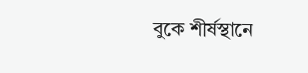বুকে শীর্ষস্থানে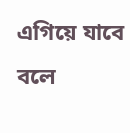এগিয়ে যাবে বলে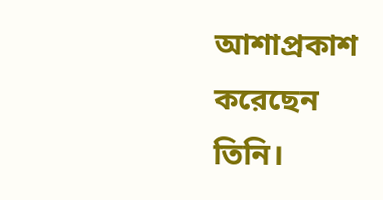আশাপ্রকাশ করেছেন তিনি।